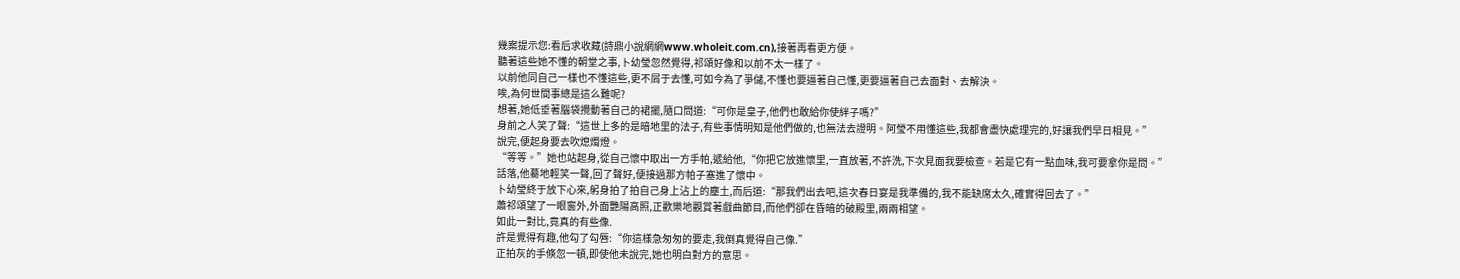幾案提示您:看后求收藏(詩鼎小說網網www.wholeit.com.cn),接著再看更方便。
聽著這些她不懂的朝堂之事,卜幼瑩忽然覺得,祁頌好像和以前不太一樣了。
以前他同自己一樣也不懂這些,更不屑于去懂,可如今為了爭儲,不懂也要逼著自己懂,更要逼著自己去面對、去解決。
唉,為何世間事總是這么難呢?
想著,她低垂著腦袋攪動著自己的裙擺,隨口問道:“可你是皇子,他們也敢給你使絆子嗎?”
身前之人笑了聲:“這世上多的是暗地里的法子,有些事情明知是他們做的,也無法去證明。阿瑩不用懂這些,我都會盡快處理完的,好讓我們早日相見。”
說完,便起身要去吹熄燭燈。
“等等。”她也站起身,從自己懷中取出一方手帕,遞給他,“你把它放進懷里,一直放著,不許洗,下次見面我要檢查。若是它有一點血味,我可要拿你是問。”
話落,他驀地輕笑一聲,回了聲好,便接過那方帕子塞進了懷中。
卜幼瑩終于放下心來,躬身拍了拍自己身上沾上的塵土,而后道:“那我們出去吧,這次春日宴是我準備的,我不能缺席太久,確實得回去了。”
蕭祁頌望了一眼窗外,外面艷陽高照,正歡樂地觀賞著戲曲節目,而他們卻在昏暗的破殿里,兩兩相望。
如此一對比,竟真的有些像.
許是覺得有趣,他勾了勾唇:“你這樣急匆匆的要走,我倒真覺得自己像.”
正拍灰的手倏忽一頓,即使他未說完,她也明白對方的意思。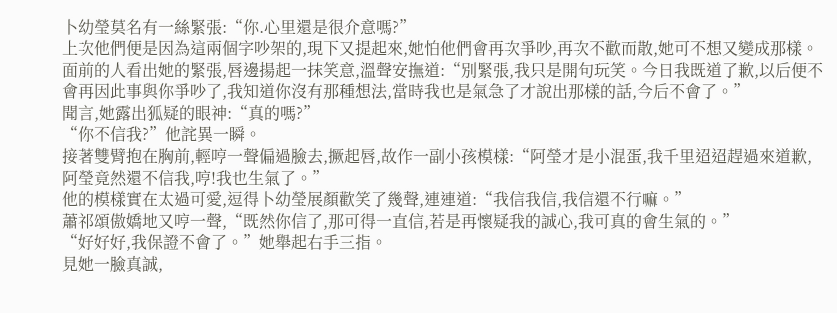卜幼瑩莫名有一絲緊張:“你.心里還是很介意嗎?”
上次他們便是因為這兩個字吵架的,現下又提起來,她怕他們會再次爭吵,再次不歡而散,她可不想又變成那樣。
面前的人看出她的緊張,唇邊揚起一抹笑意,溫聲安撫道:“別緊張,我只是開句玩笑。今日我既道了歉,以后便不會再因此事與你爭吵了,我知道你沒有那種想法,當時我也是氣急了才說出那樣的話,今后不會了。”
聞言,她露出狐疑的眼神:“真的嗎?”
“你不信我?”他詫異一瞬。
接著雙臂抱在胸前,輕哼一聲偏過臉去,撅起唇,故作一副小孩模樣:“阿瑩才是小混蛋,我千里迢迢趕過來道歉,阿瑩竟然還不信我,哼!我也生氣了。”
他的模樣實在太過可愛,逗得卜幼瑩展顏歡笑了幾聲,連連道:“我信我信,我信還不行嘛。”
蕭祁頌傲嬌地又哼一聲,“既然你信了,那可得一直信,若是再懷疑我的誠心,我可真的會生氣的。”
“好好好,我保證不會了。”她舉起右手三指。
見她一臉真誠,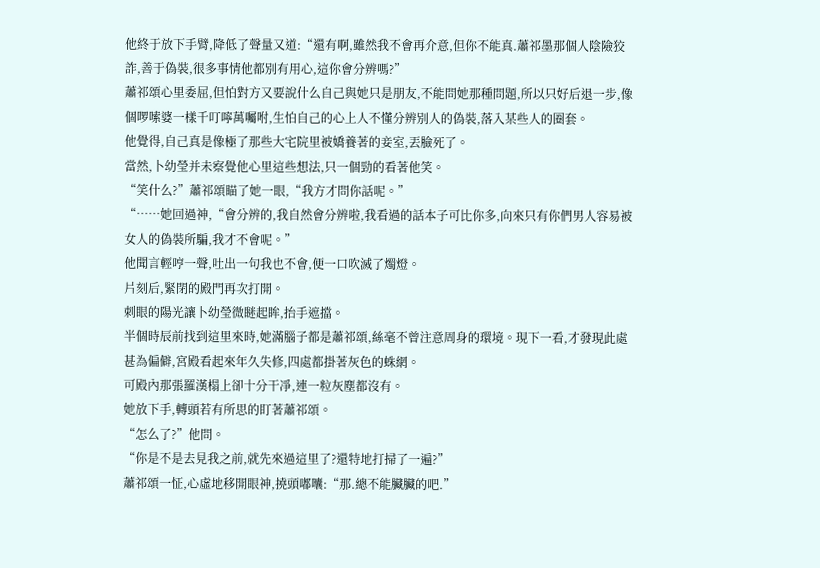他終于放下手臂,降低了聲量又道:“還有啊,雖然我不會再介意,但你不能真.蕭祁墨那個人陰險狡詐,善于偽裝,很多事情他都別有用心,這你會分辨嗎?”
蕭祁頌心里委屈,但怕對方又要說什么自己與她只是朋友,不能問她那種問題,所以只好后退一步,像個啰嗦婆一樣千叮嚀萬囑咐,生怕自己的心上人不懂分辨別人的偽裝,落入某些人的圈套。
他覺得,自己真是像極了那些大宅院里被嬌養著的妾室,丟臉死了。
當然,卜幼瑩并未察覺他心里這些想法,只一個勁的看著他笑。
“笑什么?”蕭祁頌瞄了她一眼,“我方才問你話呢。”
“……她回過神,“會分辨的,我自然會分辨啦,我看過的話本子可比你多,向來只有你們男人容易被女人的偽裝所騙,我才不會呢。”
他聞言輕哼一聲,吐出一句我也不會,便一口吹滅了燭燈。
片刻后,緊閉的殿門再次打開。
刺眼的陽光讓卜幼瑩微瞇起眸,抬手遮擋。
半個時辰前找到這里來時,她滿腦子都是蕭祁頌,絲毫不曾注意周身的環境。現下一看,才發現此處甚為偏僻,宮殿看起來年久失修,四處都掛著灰色的蛛網。
可殿內那張羅漢榻上卻十分干凈,連一粒灰塵都沒有。
她放下手,轉頭若有所思的盯著蕭祁頌。
“怎么了?”他問。
“你是不是去見我之前,就先來過這里了?還特地打掃了一遍?”
蕭祁頌一怔,心虛地移開眼神,撓頭嘟囔:“那.總不能臟臟的吧.”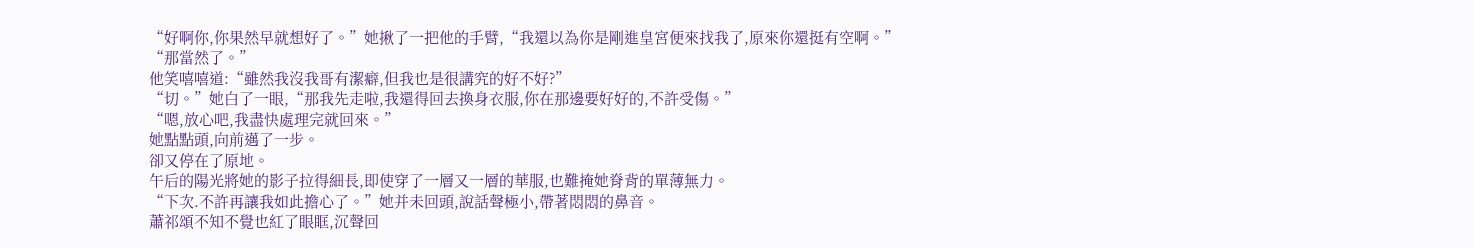“好啊你,你果然早就想好了。”她揪了一把他的手臂,“我還以為你是剛進皇宮便來找我了,原來你還挺有空啊。”
“那當然了。”
他笑嘻嘻道:“雖然我沒我哥有潔癖,但我也是很講究的好不好?”
“切。”她白了一眼,“那我先走啦,我還得回去換身衣服,你在那邊要好好的,不許受傷。”
“嗯,放心吧,我盡快處理完就回來。”
她點點頭,向前邁了一步。
卻又停在了原地。
午后的陽光將她的影子拉得細長,即使穿了一層又一層的華服,也難掩她脊背的單薄無力。
“下次.不許再讓我如此擔心了。”她并未回頭,說話聲極小,帶著悶悶的鼻音。
蕭祁頌不知不覺也紅了眼眶,沉聲回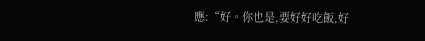應:“好。你也是,要好好吃飯,好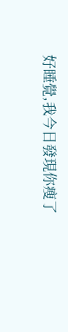好睡覺,我今日發現你瘦了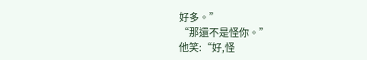好多。”
“那還不是怪你。”
他笑:“好,怪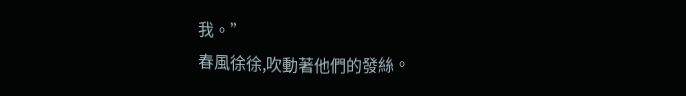我。”
春風徐徐,吹動著他們的發絲。